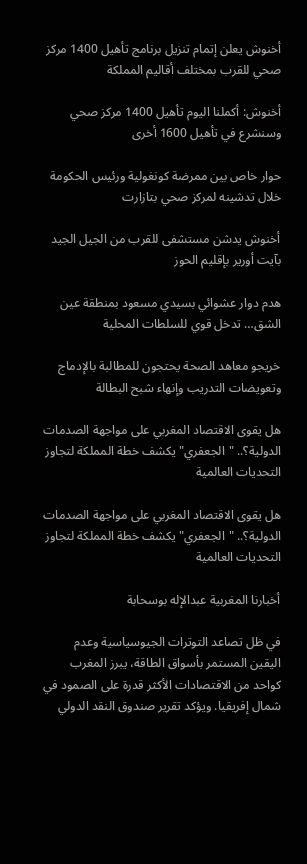أخنوش يعلن إتمام تنزيل برنامج تأهيل 1400 مركز صحي للقرب بمختلف أقاليم المملكة

أخنوش: أكملنا اليوم تأهيل 1400 مركز صحي وسنشرع في تأهيل 1600 أخرى

حوار خاص بين ممرضة كونغولية ورئيس الحكومة خلال تدشينه لمركز صحي بتازارت

أخنوش يدشن مستشفى للقرب من الجيل الجيد بآيت أورير بإقليم الحوز

هدم دوار عشوائي بسيدي مسعود بمنطقة عين الشق… تدخل قوي للسلطات المحلية

خريجو معاهد الصحة يحتجون للمطالبة بالإدماج وتعويضات التدريب وإنهاء شبح البطالة

هل يقوى الاقتصاد المغربي على مواجهة الصدمات الدولية؟.. "الجعفري" يكشف خطة المملكة لتجاوز التحديات العالمية

هل يقوى الاقتصاد المغربي على مواجهة الصدمات الدولية؟.. "الجعفري" يكشف خطة المملكة لتجاوز التحديات العالمية

أخبارنا المغربية عبدالإله بوسحابة

في ظل تصاعد التوترات الجيوسياسية وعدم اليقين المستمر بأسواق الطاقة، يبرز المغرب كواحد من الاقتصادات الأكثر قدرة على الصمود في شمال إفريقيا. ويؤكد تقرير صندوق النقد الدولي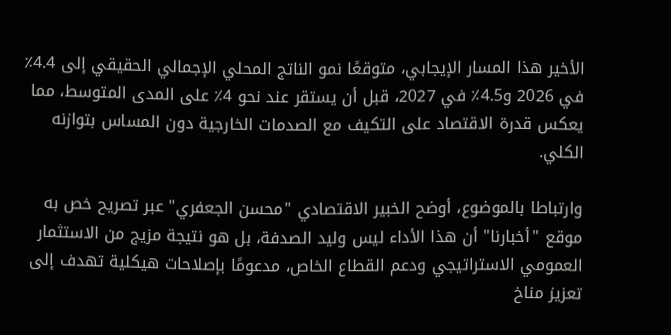الأخير هذا المسار الإيجابي، متوقعًا نمو الناتج المحلي الإجمالي الحقيقي إلى 4.4٪ في 2026 و4.5٪ في 2027، قبل أن يستقر عند نحو 4٪ على المدى المتوسط، مما يعكس قدرة الاقتصاد على التكيف مع الصدمات الخارجية دون المساس بتوازنه الكلي.

وارتباطا بالموضوع، أوضح الخبير الاقتصادي "محسن الجعفري" عبر تصريح خص به موقع "أخبارنا" أن هذا الأداء ليس وليد الصدفة، بل هو نتيجة مزيج من الاستثمار العمومي الاستراتيجي ودعم القطاع الخاص، مدعومًا بإصلاحات هيكلية تهدف إلى تعزيز مناخ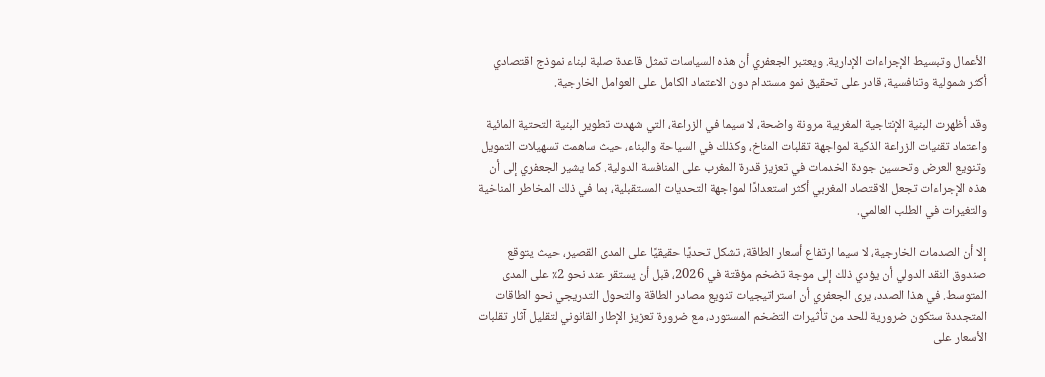الأعمال وتبسيط الإجراءات الإدارية. ويعتبر الجعفري أن هذه السياسات تمثل قاعدة صلبة لبناء نموذج اقتصادي أكثر شمولية وتنافسية، قادر على تحقيق نمو مستدام دون الاعتماد الكامل على العوامل الخارجية.

وقد أظهرت البنية الإنتاجية المغربية مرونة واضحة، لا سيما في الزراعة، التي شهدت تطوير البنية التحتية المائية واعتماد تقنيات الزراعة الذكية لمواجهة تقلبات المناخ، وكذلك في السياحة والبناء، حيث ساهمت تسهيلات التمويل وتنويع العرض وتحسين جودة الخدمات في تعزيز قدرة المغرب على المنافسة الدولية. كما يشير الجعفري إلى أن هذه الإجراءات تجعل الاقتصاد المغربي أكثر استعدادًا لمواجهة التحديات المستقبلية، بما في ذلك المخاطر المناخية والتغيرات في الطلب العالمي.

إلا أن الصدمات الخارجية، لا سيما ارتفاع أسعار الطاقة، تشكل تحديًا حقيقيًا على المدى القصير، حيث يتوقع صندوق النقد الدولي أن يؤدي ذلك إلى موجة تضخم مؤقتة في 2026، قبل أن يستقر عند نحو 2٪ على المدى المتوسط. في هذا الصدد، يرى الجعفري أن استراتيجيات تنويع مصادر الطاقة والتحول التدريجي نحو الطاقات المتجددة ستكون ضرورية للحد من تأثيرات التضخم المستورد، مع ضرورة تعزيز الإطار القانوني لتقليل آثار تقلبات الأسعار على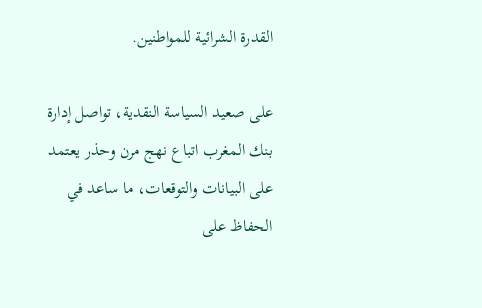القدرة الشرائية للمواطنين.

على صعيد السياسة النقدية، تواصل إدارة بنك المغرب اتباع نهج مرن وحذر يعتمد على البيانات والتوقعات، ما ساعد في الحفاظ على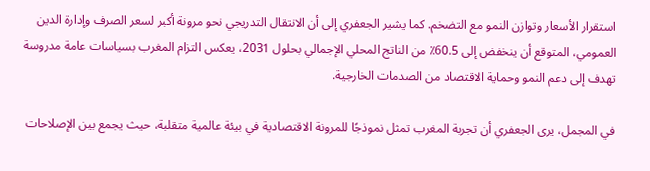استقرار الأسعار وتوازن النمو مع التضخم. كما يشير الجعفري إلى أن الانتقال التدريجي نحو مرونة أكبر لسعر الصرف وإدارة الدين العمومي، المتوقع أن ينخفض إلى 60.5٪ من الناتج المحلي الإجمالي بحلول 2031، يعكس التزام المغرب بسياسات عامة مدروسة تهدف إلى دعم النمو وحماية الاقتصاد من الصدمات الخارجية.

في المجمل، يرى الجعفري أن تجربة المغرب تمثل نموذجًا للمرونة الاقتصادية في بيئة عالمية متقلبة، حيث يجمع بين الإصلاحات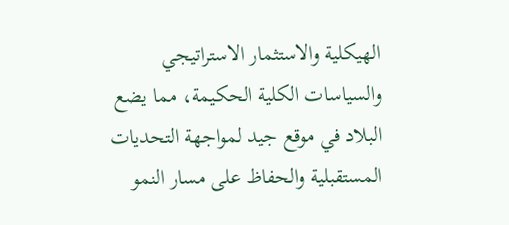الهيكلية والاستثمار الاستراتيجي والسياسات الكلية الحكيمة، مما يضع البلاد في موقع جيد لمواجهة التحديات المستقبلية والحفاظ على مسار النمو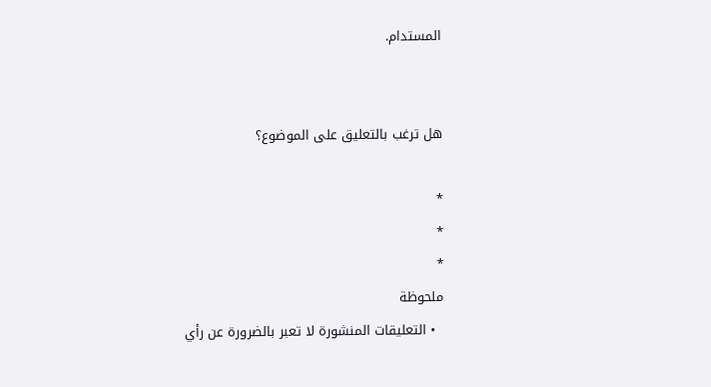المستدام.


هل ترغب بالتعليق على الموضوع؟

*
*
*
ملحوظة
  • التعليقات المنشورة لا تعبر بالضرورة عن رأي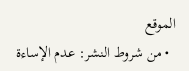الموقع
  • من شروط النشر: عدم الإساءة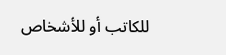للكاتب أو للأشخاص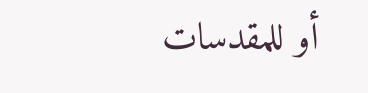أو للمقدسات